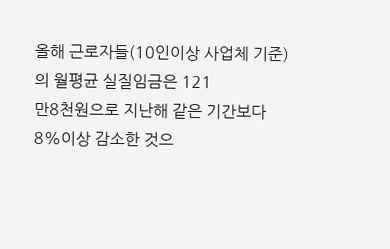올해 근로자들(10인이상 사업체 기준)의 월평균 실질임금은 121
만8천원으로 지난해 같은 기간보다 8%이상 감소한 것으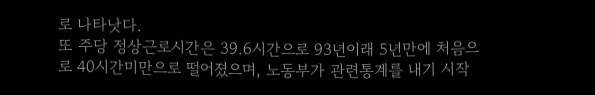로 나타낫다.
또 주당 정상근로시간은 39.6시간으로 93년이래 5년만에 처음으
로 40시간미만으로 떨어졌으며, 노동부가 관련통계를 내기 시작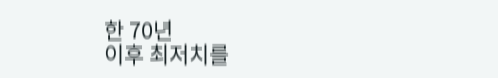한 70년
이후 최저치를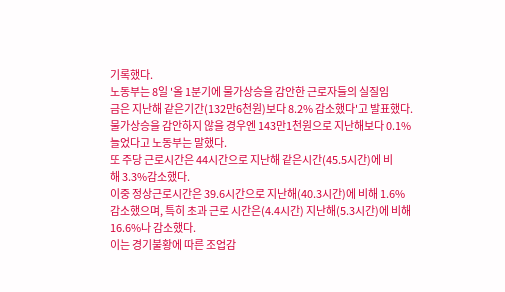기록했다.
노동부는 8일 '올 1분기에 물가상승을 감안한 근로자들의 실질임
금은 지난해 같은기간(132만6천원)보다 8.2% 감소했다'고 발표했다.
물가상승을 감안하지 않을 경우엔 143만1천원으로 지난해보다 0.1%
늘었다고 노동부는 말했다.
또 주당 근로시간은 44시간으로 지난해 같은시간(45.5시간)에 비
해 3.3%감소했다.
이중 정상근로시간은 39.6시간으로 지난해(40.3시간)에 비해 1.6%
감소했으며, 특히 초과 근로 시간은(4.4시간) 지난해(5.3시간)에 비해
16.6%나 감소했다.
이는 경기불황에 따른 조업감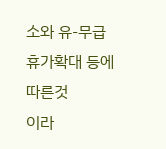소와 유-무급 휴가확대 등에 따른것
이라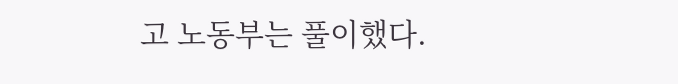고 노동부는 풀이했다.